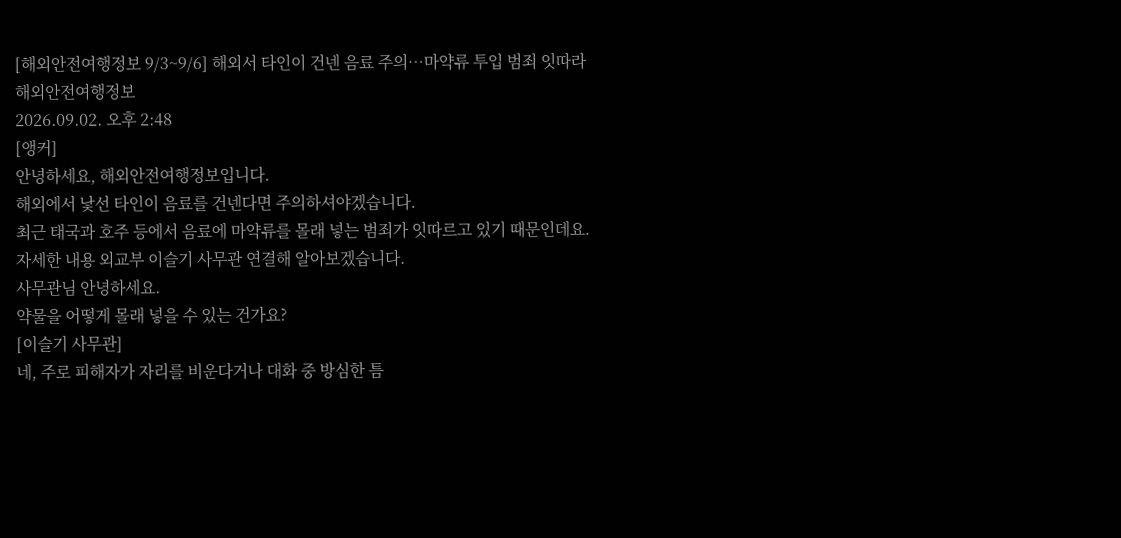[해외안전여행정보 9/3~9/6] 해외서 타인이 건넨 음료 주의…마약류 투입 범죄 잇따라
해외안전여행정보
2026.09.02. 오후 2:48
[앵커]
안녕하세요, 해외안전여행정보입니다.
해외에서 낯선 타인이 음료를 건넨다면 주의하셔야겠습니다.
최근 태국과 호주 등에서 음료에 마약류를 몰래 넣는 범죄가 잇따르고 있기 때문인데요.
자세한 내용 외교부 이슬기 사무관 연결해 알아보겠습니다.
사무관님 안녕하세요.
약물을 어떻게 몰래 넣을 수 있는 건가요?
[이슬기 사무관]
네, 주로 피해자가 자리를 비운다거나 대화 중 방심한 틈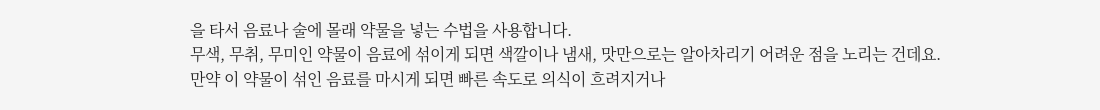을 타서 음료나 술에 몰래 약물을 넣는 수법을 사용합니다.
무색, 무취, 무미인 약물이 음료에 섞이게 되면 색깔이나 냄새, 맛만으로는 알아차리기 어려운 점을 노리는 건데요.
만약 이 약물이 섞인 음료를 마시게 되면 빠른 속도로 의식이 흐려지거나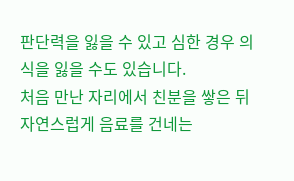판단력을 잃을 수 있고 심한 경우 의식을 잃을 수도 있습니다.
처음 만난 자리에서 친분을 쌓은 뒤 자연스럽게 음료를 건네는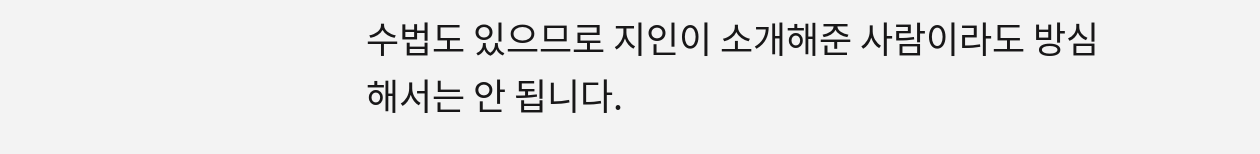수법도 있으므로 지인이 소개해준 사람이라도 방심해서는 안 됩니다.